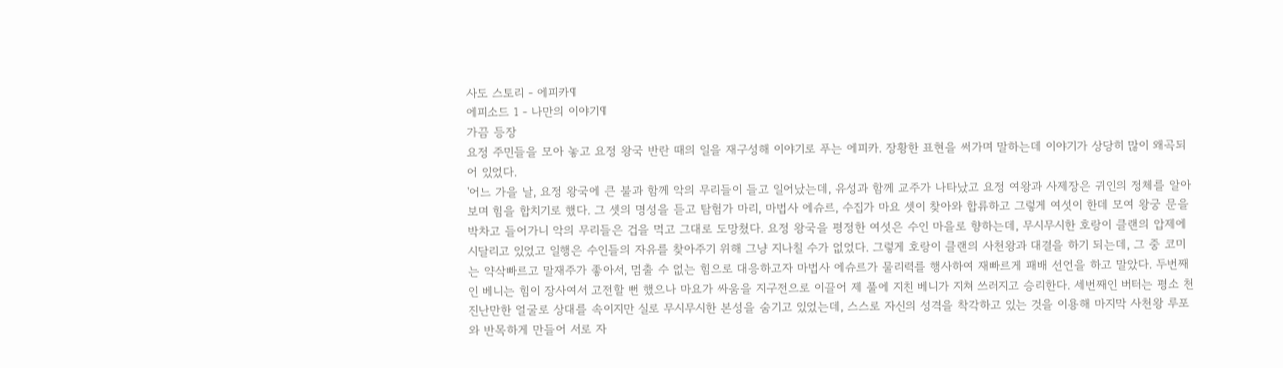사도 스토리 - 에피카¶
에피소드 1 - 나만의 이야기¶
가끔 등장
요정 주민들을 모아 놓고 요정 왕국 반란 때의 일을 재구성해 이야기로 푸는 에피카. 장황한 표현을 써가며 말하는데 이야기가 상당히 많이 왜곡되어 있었다.
'어느 가을 날, 요정 왕국에 큰 불과 함께 악의 무리들이 들고 일어났는데, 유성과 함께 교주가 나타났고 요정 여왕과 사제장은 귀인의 정체를 알아보며 힘을 합치기로 했다. 그 셋의 명성을 듣고 탐험가 마리, 마법사 에슈르, 수집가 마요 셋이 찾아와 합류하고 그렇게 여섯이 한데 모여 왕궁 문을 박차고 들어가니 악의 무리들은 겁을 먹고 그대로 도망쳤다. 요정 왕국을 평정한 여섯은 수인 마을로 향하는데, 무시무시한 호랑이 클랜의 압제에 시달리고 있었고 일행은 수인들의 자유를 찾아주기 위해 그냥 지나칠 수가 없었다. 그렇게 호랑이 클랜의 사천왕과 대결을 하기 되는데, 그 중 코미는 약삭빠르고 말재주가 좋아서, 멈출 수 없는 힘으로 대응하고자 마법사 에슈르가 물리력를 행사하여 재빠르게 패배 선언을 하고 말았다. 두번째인 베니는 힘이 장사여서 고전할 뻔 했으나 마요가 싸움을 지구전으로 이끌어 제 풀에 지친 베니가 지쳐 쓰러지고 승리한다. 세번째인 버터는 평소 천진난만한 얼굴로 상대를 속이지만 실로 무시무시한 본성을 숨기고 있었는데, 스스로 자신의 성격을 착각하고 있는 것을 이용해 마지막 사천왕 루포와 반목하게 만들어 서로 자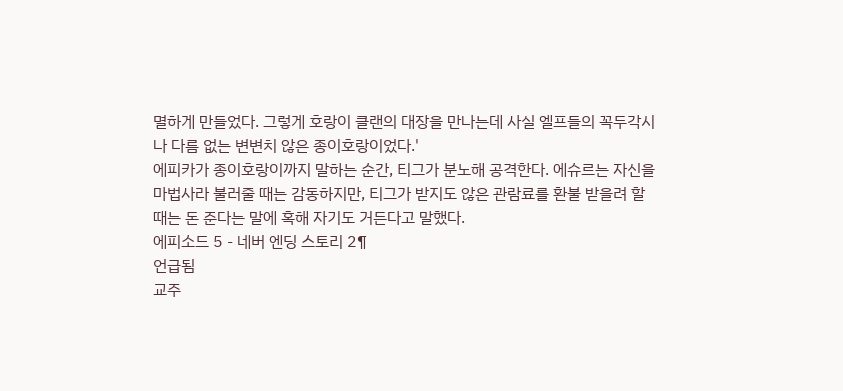멸하게 만들었다. 그렇게 호랑이 클랜의 대장을 만나는데 사실 엘프들의 꼭두각시나 다름 없는 변변치 않은 종이호랑이었다.'
에피카가 종이호랑이까지 말하는 순간, 티그가 분노해 공격한다. 에슈르는 자신을 마법사라 불러줄 때는 감동하지만, 티그가 받지도 않은 관람료를 환불 받을려 할 때는 돈 준다는 말에 혹해 자기도 거든다고 말했다.
에피소드 5 - 네버 엔딩 스토리 2¶
언급됨
교주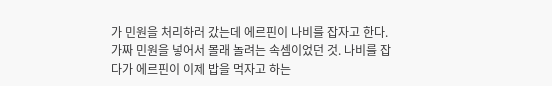가 민원을 처리하러 갔는데 에르핀이 나비를 잡자고 한다. 가짜 민원을 넣어서 몰래 놀려는 속셈이었던 것. 나비를 잡다가 에르핀이 이제 밥을 먹자고 하는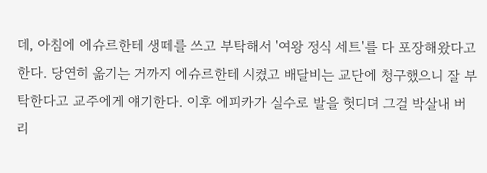데, 아침에 에슈르한테 생떼를 쓰고 부탁해서 '여왕 정식 세트'를 다 포장해왔다고 한다. 당연히 옮기는 거까지 에슈르한테 시켰고 배달비는 교단에 청구했으니 잘 부탁한다고 교주에게 얘기한다. 이후 에피카가 실수로 발을 헛디뎌 그걸 박살내 버리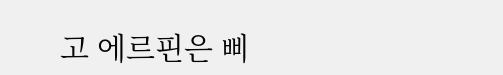고 에르핀은 삐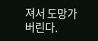져서 도망가버린다.